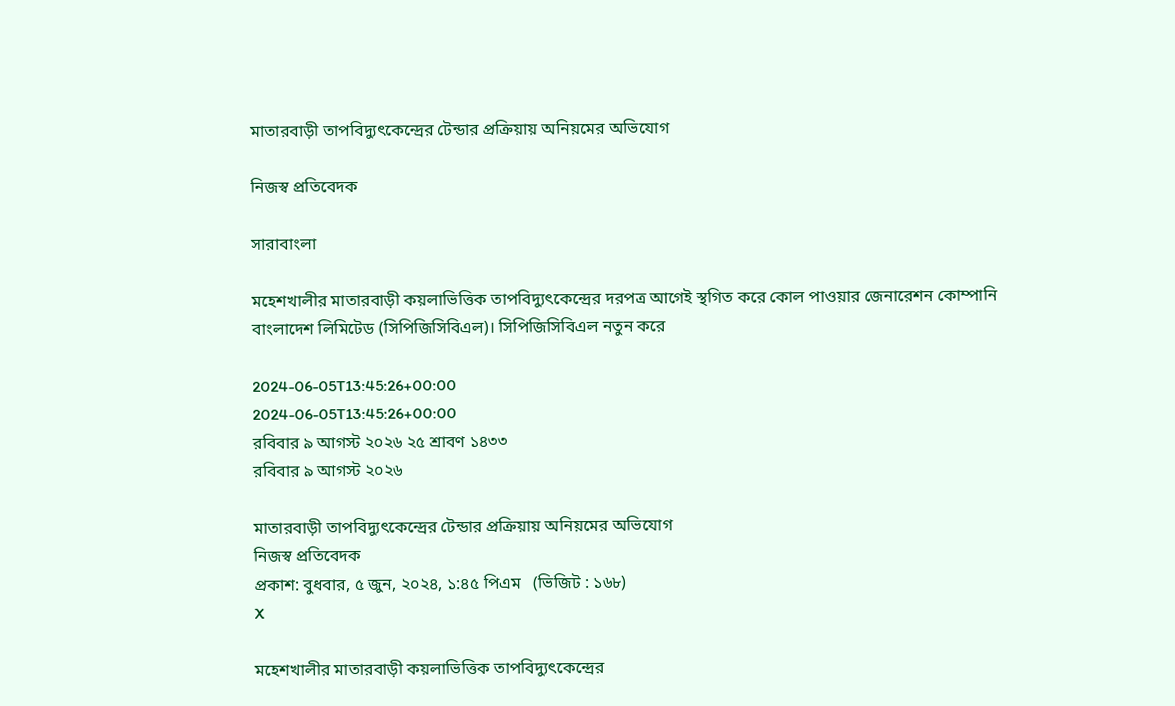মাতারবাড়ী তাপবিদ্যুৎকেন্দ্রের টেন্ডার প্রক্রিয়ায় অনিয়মের অভিযোগ

নিজস্ব প্রতিবেদক

সারাবাংলা

মহেশখালীর মাতারবাড়ী কয়লাভিত্তিক তাপবিদ্যুৎকেন্দ্রের দরপত্র আগেই স্থগিত করে কোল পাওয়ার জেনারেশন কোম্পানি বাংলাদেশ লিমিটেড (সিপিজিসিবিএল)। সিপিজিসিবিএল নতুন করে

2024-06-05T13:45:26+00:00
2024-06-05T13:45:26+00:00
রবিবার ৯ আগস্ট ২০২৬ ২৫ শ্রাবণ ১৪৩৩
রবিবার ৯ আগস্ট ২০২৬

মাতারবাড়ী তাপবিদ্যুৎকেন্দ্রের টেন্ডার প্রক্রিয়ায় অনিয়মের অভিযোগ
নিজস্ব প্রতিবেদক
প্রকাশ: বুধবার, ৫ জুন, ২০২৪, ১:৪৫ পিএম   (ভিজিট : ১৬৮)
X

মহেশখালীর মাতারবাড়ী কয়লাভিত্তিক তাপবিদ্যুৎকেন্দ্রের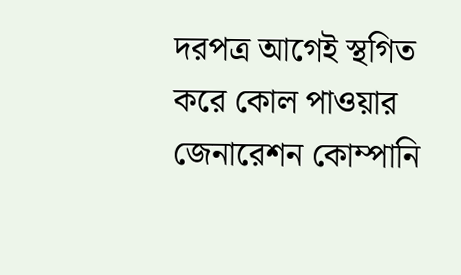দরপত্র আগেই স্থগিত করে কোল পাওয়ার জেনারেশন কোম্পানি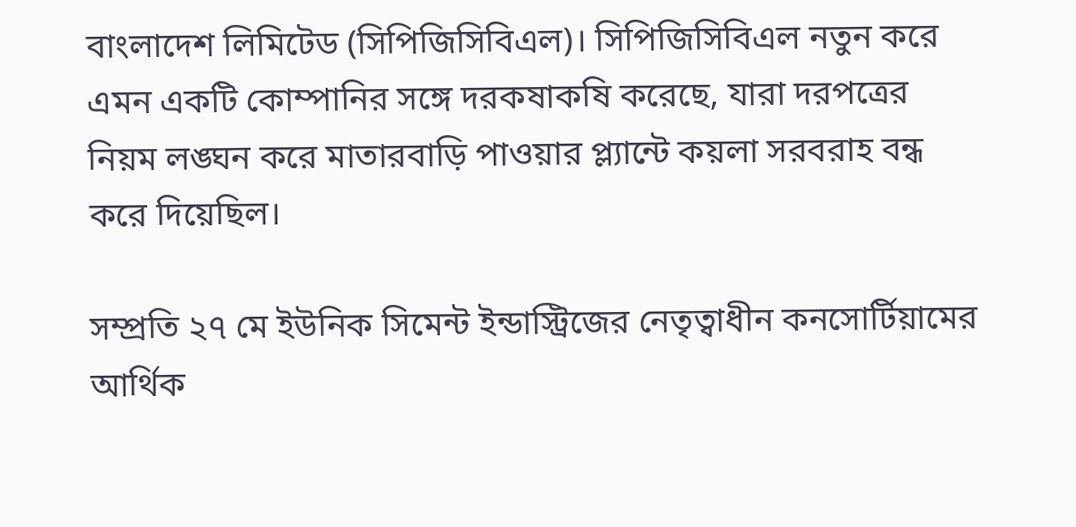বাংলাদেশ লিমিটেড (সিপিজিসিবিএল)। সিপিজিসিবিএল নতুন করে এমন একটি কোম্পানির সঙ্গে দরকষাকষি করেছে, যারা দরপত্রের নিয়ম লঙ্ঘন করে মাতারবাড়ি পাওয়ার প্ল্যান্টে কয়লা সরবরাহ বন্ধ করে দিয়েছিল।

সম্প্রতি ২৭ মে ইউনিক সিমেন্ট ইন্ডাস্ট্রিজের নেতৃত্বাধীন কনসোর্টিয়ামের আর্থিক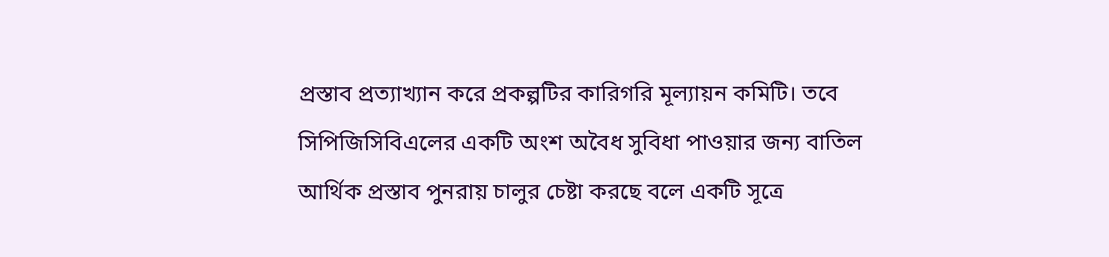প্রস্তাব প্রত্যাখ্যান করে প্রকল্পটির কারিগরি মূল্যায়ন কমিটি। তবে সিপিজিসিবিএলের একটি অংশ অবৈধ সুবিধা পাওয়ার জন্য বাতিল আর্থিক প্রস্তাব পুনরায় চালুর চেষ্টা করছে বলে একটি সূত্রে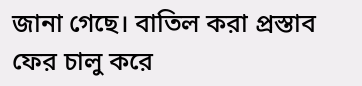জানা গেছে। বাতিল করা প্রস্তাব ফের চালু করে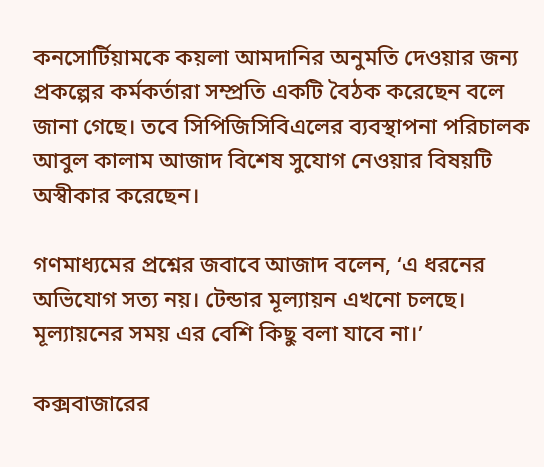কনসোর্টিয়ামকে কয়লা আমদানির অনুমতি দেওয়ার জন্য প্রকল্পের কর্মকর্তারা সম্প্রতি একটি বৈঠক করেছেন বলে জানা গেছে। তবে সিপিজিসিবিএলের ব্যবস্থাপনা পরিচালক আবুল কালাম আজাদ বিশেষ সুযোগ নেওয়ার বিষয়টি অস্বীকার করেছেন।

গণমাধ্যমের প্রশ্নের জবাবে আজাদ বলেন, ‘এ ধরনের অভিযোগ সত্য নয়। টেন্ডার মূল্যায়ন এখনো চলছে। মূল্যায়নের সময় এর বেশি কিছু বলা যাবে না।’

কক্সবাজারের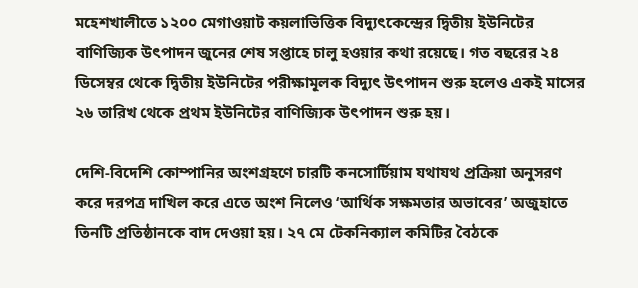মহেশখালীতে ১২০০ মেগাওয়াট কয়লাভিত্তিক বিদ্যুৎকেন্দ্রের দ্বিতীয় ইউনিটের বাণিজ্যিক উৎপাদন জুনের শেষ সপ্তাহে চালু হওয়ার কথা রয়েছে। গত বছরের ২৪ ডিসেম্বর থেকে দ্বিতীয় ইউনিটের পরীক্ষামূলক বিদ্যুৎ উৎপাদন শুরু হলেও একই মাসের ২৬ তারিখ থেকে প্রথম ইউনিটের বাণিজ্যিক উৎপাদন শুরু হয়।

দেশি-বিদেশি কোম্পানির অংশগ্রহণে চারটি কনসোর্টিয়াম যথাযথ প্রক্রিয়া অনুসরণ করে দরপত্র দাখিল করে এতে অংশ নিলেও ‘আর্থিক সক্ষমতার অভাবের’ অজুহাতে তিনটি প্রতিষ্ঠানকে বাদ দেওয়া হয়। ২৭ মে টেকনিক্যাল কমিটির বৈঠকে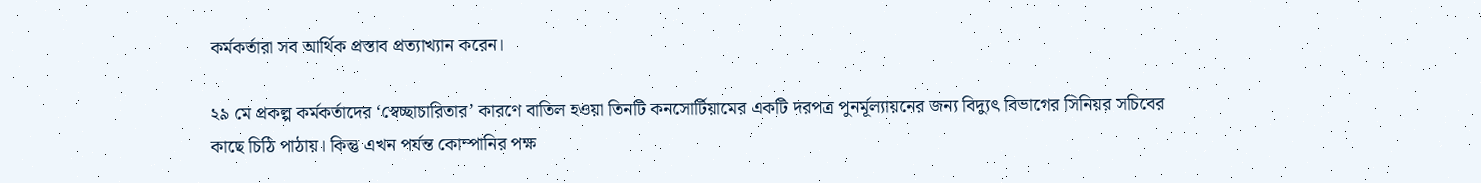কর্মকর্তারা সব আর্থিক প্রস্তাব প্রত্যাখ্যান করেন।

২৯ মে প্রকল্প কর্মকর্তাদের ‘স্বেচ্ছাচারিতার’ কারণে বাতিল হওয়া তিনটি কনসোর্টিয়ামের একটি দরপত্র পুনর্মূল্যায়নের জন্য বিদ্যুৎ বিভাগের সিনিয়র সচিবের কাছে চিঠি পাঠায়। কিন্তু এখন পর্যন্ত কোম্পানির পক্ষ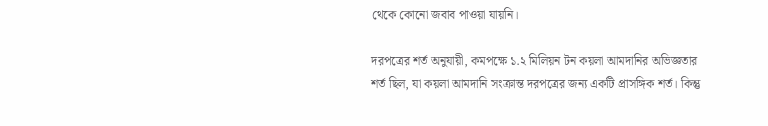থেকে কোনো জবাব পাওয়া যায়নি।

দরপত্রের শর্ত অনুযায়ী, কমপক্ষে ১.২ মিলিয়ন টন কয়লা আমদানির অভিজ্ঞতার শর্ত ছিল, যা কয়লা আমদানি সংক্রান্ত দরপত্রের জন্য একটি প্রাসঙ্গিক শর্ত। কিন্তু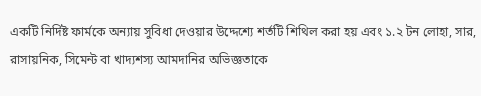একটি নির্দিষ্ট ফার্মকে অন্যায় সুবিধা দেওয়ার উদ্দেশ্যে শর্তটি শিথিল করা হয় এবং ১.২ টন লোহা, সার, রাসায়নিক, সিমেন্ট বা খাদ্যশস্য আমদানির অভিজ্ঞতাকে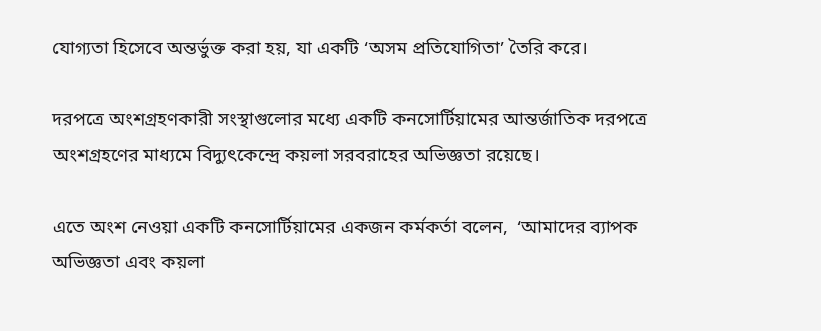যোগ্যতা হিসেবে অন্তর্ভুক্ত করা হয়, যা একটি ‘অসম প্রতিযোগিতা’ তৈরি করে।

দরপত্রে অংশগ্রহণকারী সংস্থাগুলোর মধ্যে একটি কনসোর্টিয়ামের আন্তর্জাতিক দরপত্রে অংশগ্রহণের মাধ্যমে বিদ্যুৎকেন্দ্রে কয়লা সরবরাহের অভিজ্ঞতা রয়েছে।

এতে অংশ নেওয়া একটি কনসোর্টিয়ামের একজন কর্মকর্তা বলেন,  ‘আমাদের ব্যাপক অভিজ্ঞতা এবং কয়লা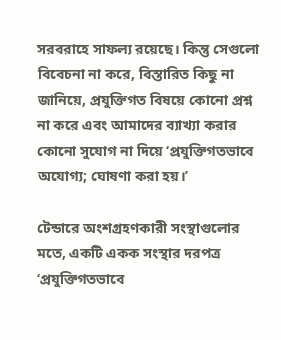সরবরাহে সাফল্য রয়েছে। কিন্তু সেগুলো বিবেচনা না করে, বিস্তারিত কিছু না জানিয়ে, প্রযুক্তিগত বিষয়ে কোনো প্রশ্ন না করে এবং আমাদের ব্যাখ্যা করার কোনো সুযোগ না দিয়ে ‘প্রযুক্তিগতভাবে অযোগ্য; ঘোষণা করা হয়।’

টেন্ডারে অংশগ্রহণকারী সংস্থাগুলোর মতে, একটি একক সংস্থার দরপত্র ‘প্রযুক্তিগতভাবে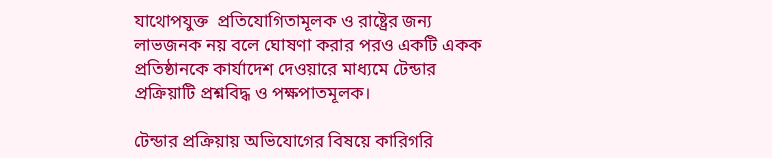যাথোপযুক্ত  প্রতিযোগিতামূলক ও রাষ্ট্রের জন্য লাভজনক নয় বলে ঘোষণা করার পরও একটি একক প্রতিষ্ঠানকে কার্যাদেশ দেওয়ারে মাধ্যমে টেন্ডার প্রক্রিয়াটি প্রশ্নবিদ্ধ ও পক্ষপাতমূলক।

টেন্ডার প্রক্রিয়ায় অভিযোগের বিষয়ে কারিগরি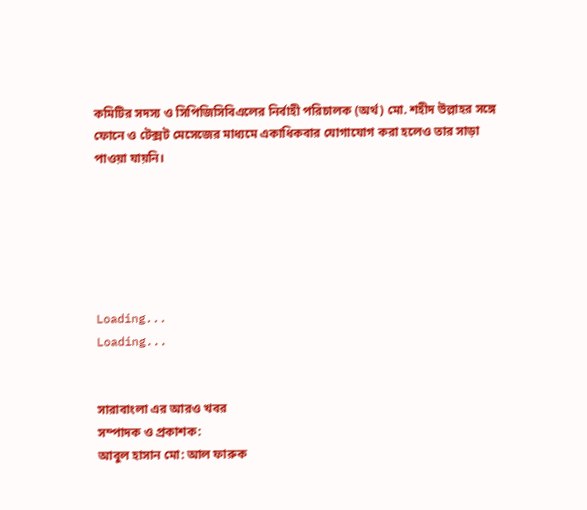কমিটির সদস্য ও সিপিজিসিবিএলের নির্বাহী পরিচালক (অর্থ) মো. শহীদ উল্লাহর সঙ্গে ফোনে ও টেক্সট মেসেজের মাধ্যমে একাধিকবার যোগাযোগ করা হলেও তার সাড়া পাওয়া যায়নি।






Loading...
Loading...


সারাবাংলা এর আরও খবর
সম্পাদক ও প্রকাশক:
আবুল হাসান মো: আল ফারুক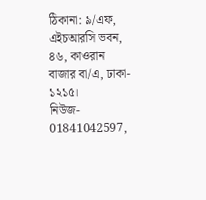ঠিকানা: ৯/এফ, এইচআরসি ভবন, ৪৬, কাওরান বাজার বা/এ, ঢাকা- ১২১৫।
নিউজ- 01841042597,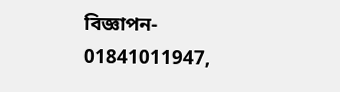বিজ্ঞাপন- 01841011947,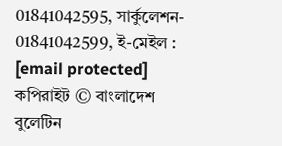01841042595, সার্কুলেশন- 01841042599, ই-মেইল : [email protected]
কপিরাইট © বাংলাদেশ বুলেটিন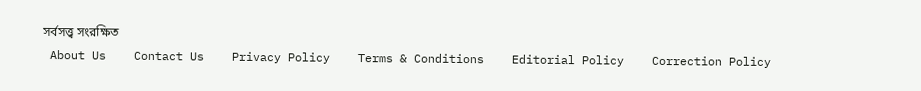সর্বসত্ত্ব সংরক্ষিত
 About Us    Contact Us    Privacy Policy    Terms & Conditions    Editorial Policy    Correction Policy